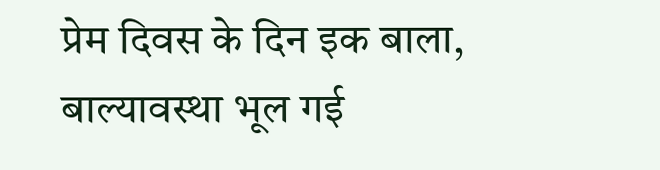प्रेम दिवस के दिन इक बाला, बाल्यावस्था भूल गई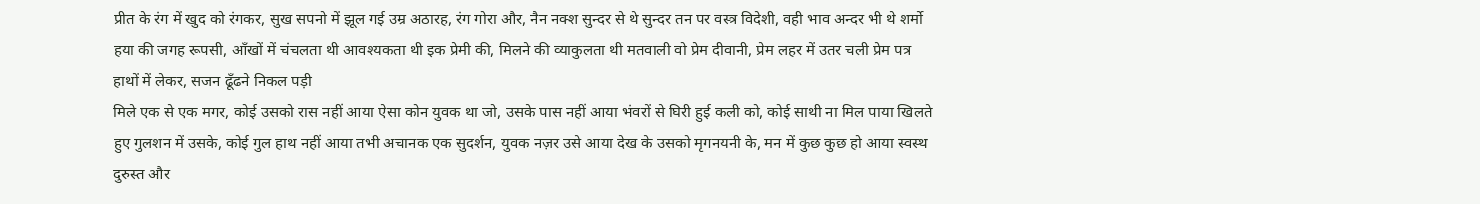प्रीत के रंग में खुद को रंगकर, सुख सपनो में झूल गई उम्र अठारह, रंग गोरा और, नैन नक्श सुन्दर से थे सुन्दर तन पर वस्त्र विदेशी, वही भाव अन्दर भी थे शर्मो हया की जगह रूपसी, आँखों में चंचलता थी आवश्यकता थी इक प्रेमी की, मिलने की व्याकुलता थी मतवाली वो प्रेम दीवानी, प्रेम लहर में उतर चली प्रेम पत्र हाथों में लेकर, सजन ढूँढने निकल पड़ी
मिले एक से एक मगर, कोई उसको रास नहीं आया ऐसा कोन युवक था जो, उसके पास नहीं आया भंवरों से घिरी हुई कली को, कोई साथी ना मिल पाया खिलते हुए गुलशन में उसके, कोई गुल हाथ नहीं आया तभी अचानक एक सुदर्शन, युवक नज़र उसे आया देख के उसको मृगनयनी के, मन में कुछ कुछ हो आया स्वस्थ दुरुस्त और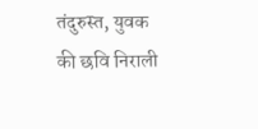तंदुरुस्त, युवक की छवि निराली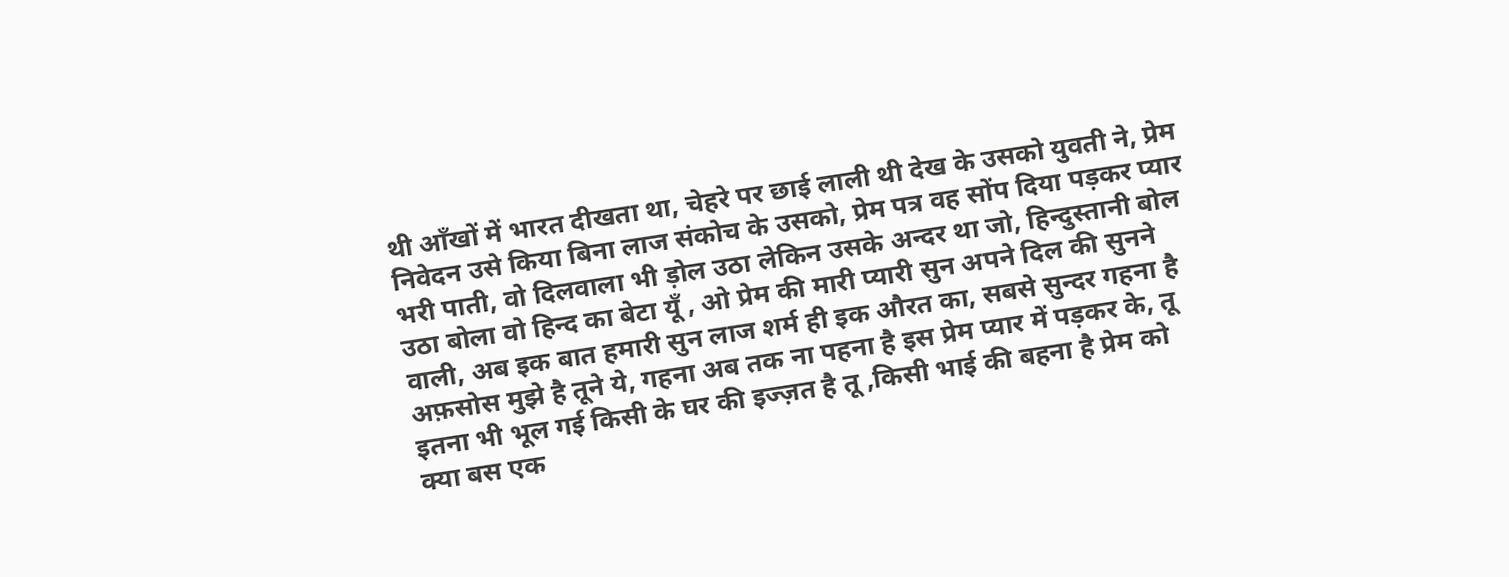थी आँखों में भारत दीखता था, चेहरे पर छाई लाली थी देख के उसको युवती ने, प्रेम निवेदन उसे किया बिना लाज संकोच के उसको, प्रेम पत्र वह सोंप दिया पड़कर प्यार भरी पाती, वो दिलवाला भी ड़ोल उठा लेकिन उसके अन्दर था जो, हिन्दुस्तानी बोल उठा बोला वो हिन्द का बेटा यूँ , ओ प्रेम की मारी प्यारी सुन अपने दिल की सुनने वाली, अब इक बात हमारी सुन लाज शर्म ही इक औरत का, सबसे सुन्दर गहना है अफ़सोस मुझे है तूने ये, गहना अब तक ना पहना है इस प्रेम प्यार में पड़कर के, तू इतना भी भूल गई किसी के घर की इज्ज़त है तू ,किसी भाई की बहना है प्रेम को क्या बस एक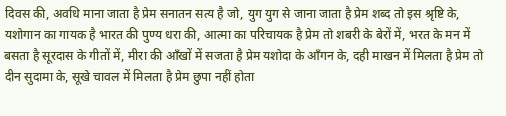दिवस की, अवधि माना जाता है प्रेम सनातन सत्य है जो, युग युग से जाना जाता है प्रेम शब्द तो इस श्रृष्टि के, यशोगान का गायक है भारत की पुण्य धरा की, आत्मा का परिचायक है प्रेम तो शबरी के बेरों में, भरत के मन में बसता है सूरदास के गीतों में, मीरा की आँखों में सजता है प्रेम यशोदा के आँगन के, दही माखन में मिलता है प्रेम तो दीन सुदामा के, सूखे चावल में मिलता है प्रेम छुपा नहीं होता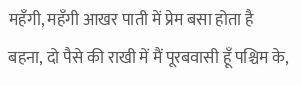महँगी, महँगी आखर पाती में प्रेम बसा होता है बहना, दो पैसे की राखी में मैं पूरबवासी हूँ पश्चिम के,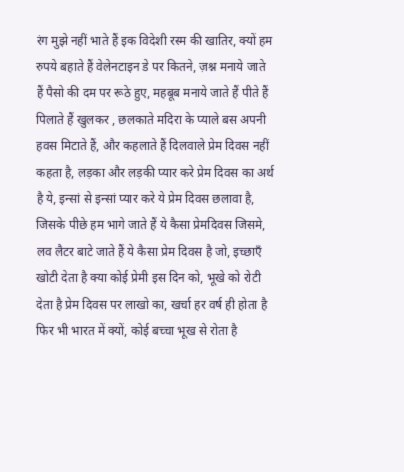रंग मुझे नहीं भाते हैं इक विदेशी रस्म की खातिर, क्यों हम रुपये बहाते हैं वेलेनटाइन डे पर कितने, ज़श्न मनाये जाते हैं पैसो की दम पर रूठे हुए, महबूब मनाये जाते हैं पीते हैं पिलाते हैं खुलकर , छलकाते मदिरा के प्याले बस अपनी हवस मिटाते हैं, और कहलाते हैं दिलवाले प्रेम दिवस नहीं कहता है, लड़का और लड़की प्यार करे प्रेम दिवस का अर्थ है ये, इन्सां से इन्सां प्यार करे ये प्रेम दिवस छलावा है, जिसके पीछे हम भागे जाते हैं ये कैसा प्रेमदिवस जिसमे, लव लैटर बाटे जाते हैं ये कैसा प्रेम दिवस है जो, इच्छाएँ खोटी देता है क्या कोई प्रेमी इस दिन को, भूखे को रोटी देता है प्रेम दिवस पर लाखो का, खर्चा हर वर्ष ही होता है फिर भी भारत में क्यों, कोई बच्चा भूख से रोता है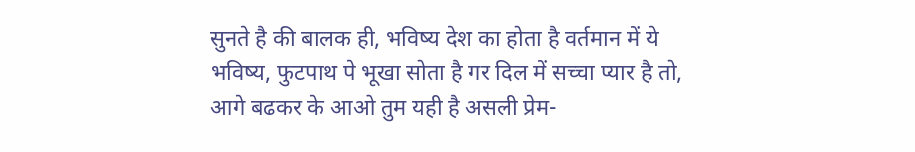सुनते है की बालक ही, भविष्य देश का होता है वर्तमान में ये भविष्य, फुटपाथ पे भूखा सोता है गर दिल में सच्चा प्यार है तो, आगे बढकर के आओ तुम यही है असली प्रेम-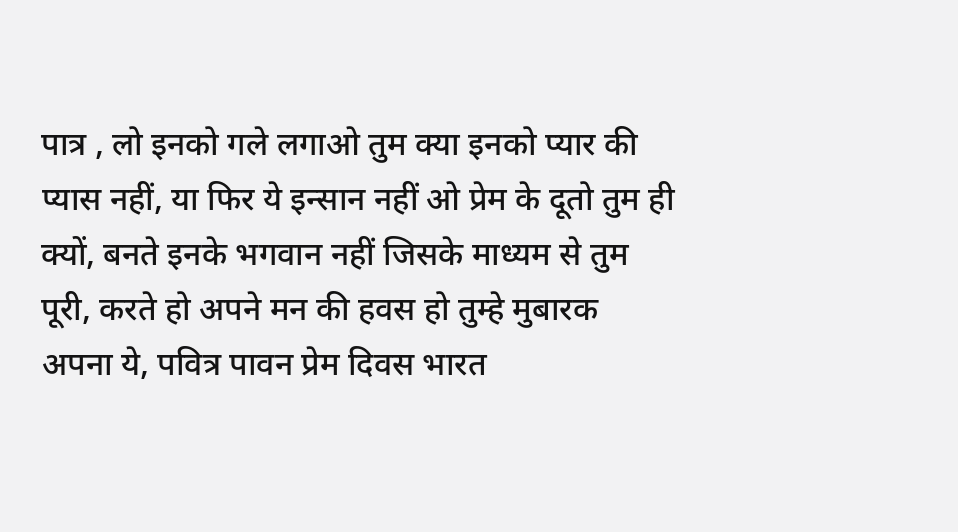पात्र , लो इनको गले लगाओ तुम क्या इनको प्यार की प्यास नहीं, या फिर ये इन्सान नहीं ओ प्रेम के दूतो तुम ही क्यों, बनते इनके भगवान नहीं जिसके माध्यम से तुम पूरी, करते हो अपने मन की हवस हो तुम्हे मुबारक अपना ये, पवित्र पावन प्रेम दिवस भारत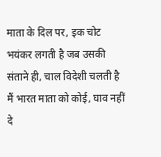माता के दिल पर, इक चोट भयंकर लगती है जब उसकी संताने ही, चाल विदेशी चलती है मैं भारत माता को कोई, घाव नहीं दे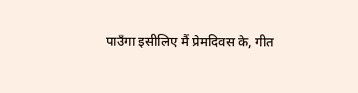पाउँगा इसीलिए मैं प्रेमदिवस के, गीत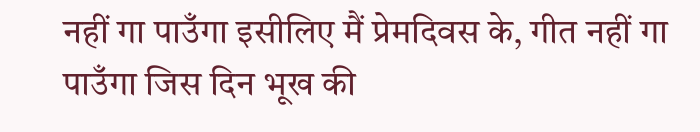नहीं गा पाउँगा इसीलिए मैं प्रेमदिवस के, गीत नहीं गा पाउँगा जिस दिन भूख की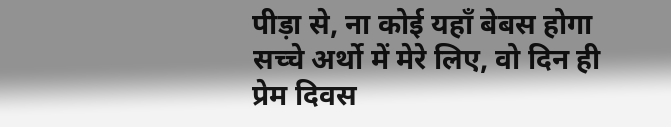पीड़ा से, ना कोई यहाँ बेबस होगा सच्चे अर्थो में मेरे लिए, वो दिन ही प्रेम दिवस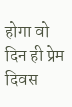होगा वो दिन ही प्रेम दिवस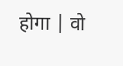होगा | वो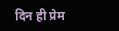दिन ही प्रेम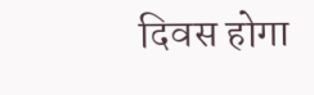दिवस होगा